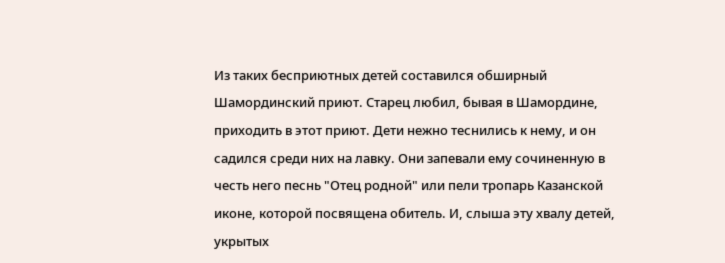Из таких бесприютных детей составился обширный Шамординский приют. Старец любил, бывая в Шамордине, приходить в этот приют. Дети нежно теснились к нему, и он садился среди них на лавку. Они запевали ему сочиненную в честь него песнь "Отец родной" или пели тропарь Казанской иконе, которой посвящена обитель. И, слыша эту хвалу детей, укрытых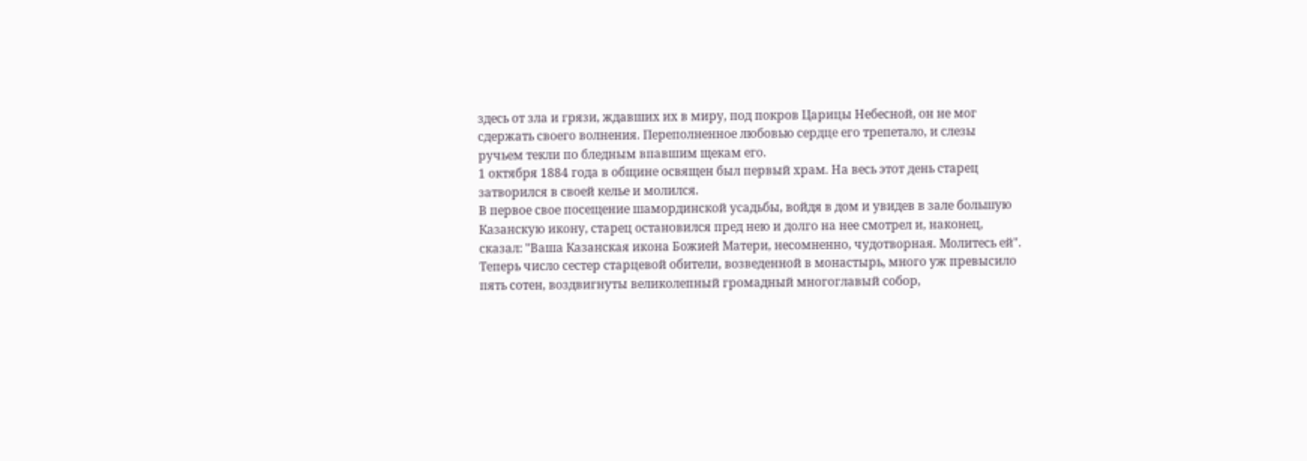здесь от зла и грязи, ждавших их в миру, под покров Царицы Небесной, он не мог сдержать своего волнения. Переполненное любовью сердце его трепетало, и слезы ручьем текли по бледным впавшим щекам его.
1 октября 1884 года в общине освящен был первый храм. На весь этот день старец затворился в своей келье и молился.
В первое свое посещение шамординской усадьбы, войдя в дом и увидев в зале большую Казанскую икону, старец остановился пред нею и долго на нее смотрел и, наконец, сказал: "Ваша Казанская икона Божией Матери, несомненно, чудотворная. Молитесь ей".
Теперь число сестер старцевой обители, возведенной в монастырь, много уж превысило пять сотен, воздвигнуты великолепный громадный многоглавый собор,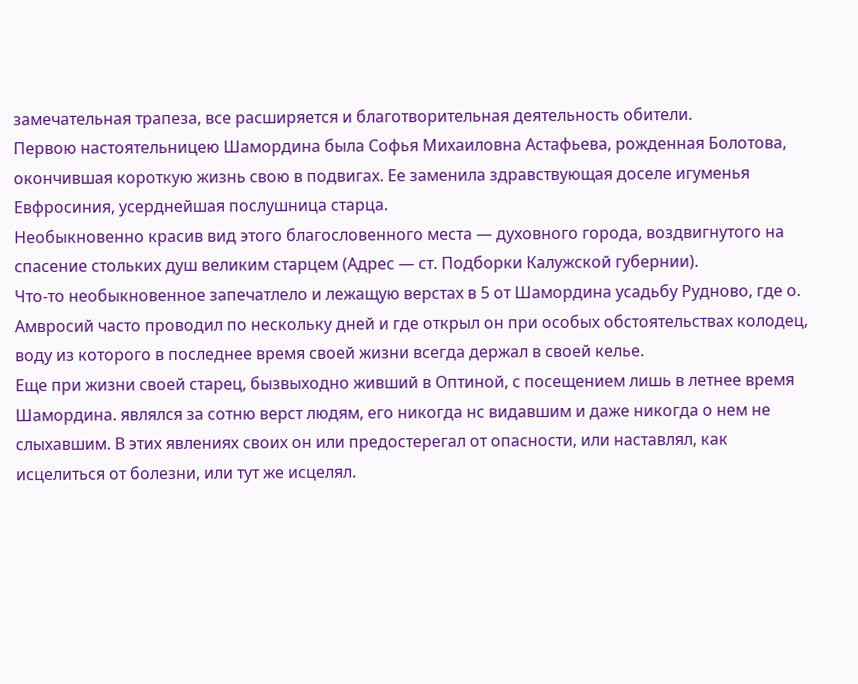замечательная трапеза, все расширяется и благотворительная деятельность обители.
Первою настоятельницею Шамордина была Софья Михаиловна Астафьева, рожденная Болотова, окончившая короткую жизнь свою в подвигах. Ее заменила здравствующая доселе игуменья Евфросиния, усерднейшая послушница старца.
Необыкновенно красив вид этого благословенного места — духовного города, воздвигнутого на спасение стольких душ великим старцем (Адрес — ст. Подборки Калужской губернии).
Что-то необыкновенное запечатлело и лежащую верстах в 5 от Шамордина усадьбу Рудново, где о. Амвросий часто проводил по нескольку дней и где открыл он при особых обстоятельствах колодец, воду из которого в последнее время своей жизни всегда держал в своей келье.
Еще при жизни своей старец, бызвыходно живший в Оптиной, с посещением лишь в летнее время Шамордина. являлся за сотню верст людям, его никогда нс видавшим и даже никогда о нем не слыхавшим. В этих явлениях своих он или предостерегал от опасности, или наставлял, как исцелиться от болезни, или тут же исцелял.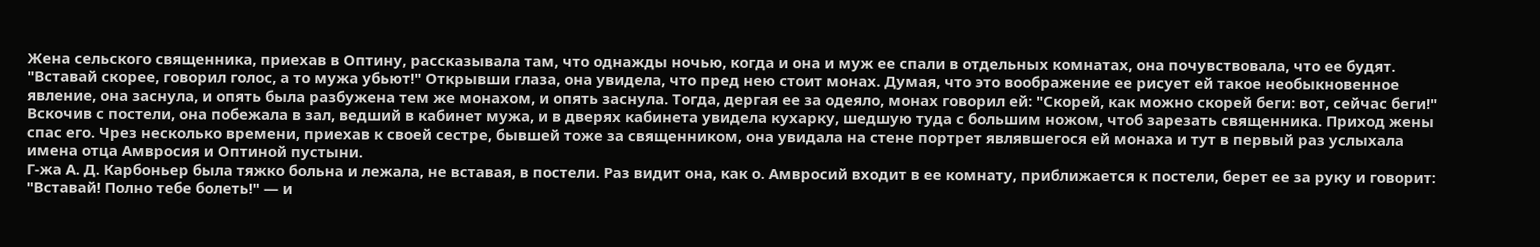Жена сельского священника, приехав в Оптину, рассказывала там, что однажды ночью, когда и она и муж ее спали в отдельных комнатах, она почувствовала, что ее будят. "Вставай скорее, говорил голос, а то мужа убьют!" Открывши глаза, она увидела, что пред нею стоит монах. Думая, что это воображение ее рисует ей такое необыкновенное явление, она заснула, и опять была разбужена тем же монахом, и опять заснула. Тогда, дергая ее за одеяло, монах говорил ей: "Скорей, как можно скорей беги: вот, сейчас беги!" Вскочив с постели, она побежала в зал, ведший в кабинет мужа, и в дверях кабинета увидела кухарку, шедшую туда с большим ножом, чтоб зарезать священника. Приход жены спас его. Чрез несколько времени, приехав к своей сестре, бывшей тоже за священником, она увидала на стене портрет являвшегося ей монаха и тут в первый раз услыхала имена отца Амвросия и Оптиной пустыни.
Г-жа А. Д. Карбоньер была тяжко больна и лежала, не вставая, в постели. Раз видит она, как о. Амвросий входит в ее комнату, приближается к постели, берет ее за руку и говорит: "Вставай! Полно тебе болеть!" — и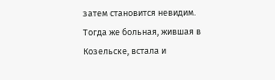затем становится невидим. Тогда же больная, жившая в Козельске, встала и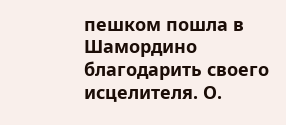пешком пошла в Шамордино благодарить своего исцелителя. О.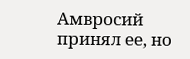Амвросий принял ее, но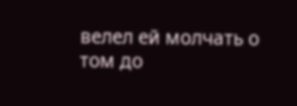велел ей молчать о том до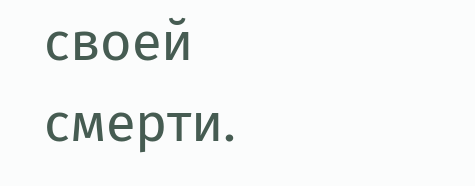своей смерти.